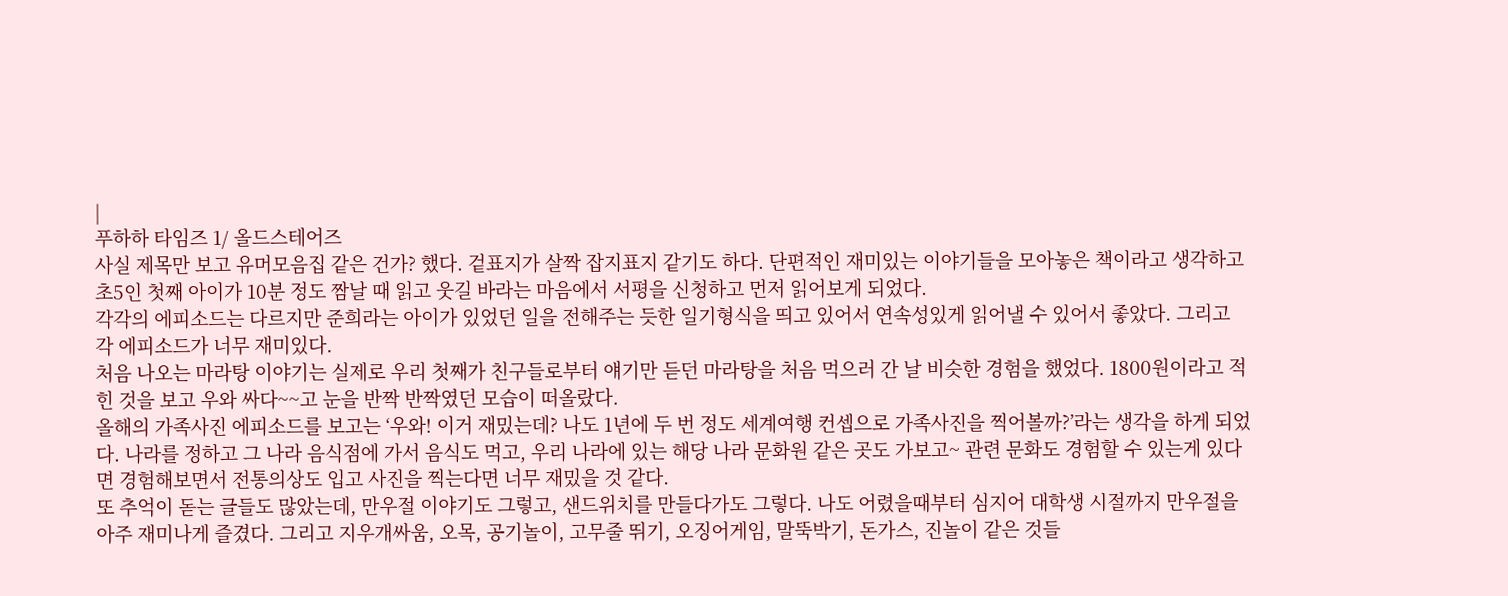|
푸하하 타임즈 1/ 올드스테어즈
사실 제목만 보고 유머모음집 같은 건가? 했다. 겉표지가 살짝 잡지표지 같기도 하다. 단편적인 재미있는 이야기들을 모아놓은 책이라고 생각하고 초5인 첫째 아이가 10분 정도 짬날 때 읽고 웃길 바라는 마음에서 서평을 신청하고 먼저 읽어보게 되었다.
각각의 에피소드는 다르지만 준희라는 아이가 있었던 일을 전해주는 듯한 일기형식을 띄고 있어서 연속성있게 읽어낼 수 있어서 좋았다. 그리고 각 에피소드가 너무 재미있다.
처음 나오는 마라탕 이야기는 실제로 우리 첫째가 친구들로부터 얘기만 듣던 마라탕을 처음 먹으러 간 날 비슷한 경험을 했었다. 1800원이라고 적힌 것을 보고 우와 싸다~~고 눈을 반짝 반짝였던 모습이 떠올랐다.
올해의 가족사진 에피소드를 보고는 ‘우와! 이거 재밌는데? 나도 1년에 두 번 정도 세계여행 컨셉으로 가족사진을 찍어볼까?’라는 생각을 하게 되었다. 나라를 정하고 그 나라 음식점에 가서 음식도 먹고, 우리 나라에 있는 해당 나라 문화원 같은 곳도 가보고~ 관련 문화도 경험할 수 있는게 있다면 경험해보면서 전통의상도 입고 사진을 찍는다면 너무 재밌을 것 같다.
또 추억이 돋는 글들도 많았는데, 만우절 이야기도 그렇고, 샌드위치를 만들다가도 그렇다. 나도 어렸을때부터 심지어 대학생 시절까지 만우절을 아주 재미나게 즐겼다. 그리고 지우개싸움, 오목, 공기놀이, 고무줄 뛰기, 오징어게임, 말뚝박기, 돈가스, 진놀이 같은 것들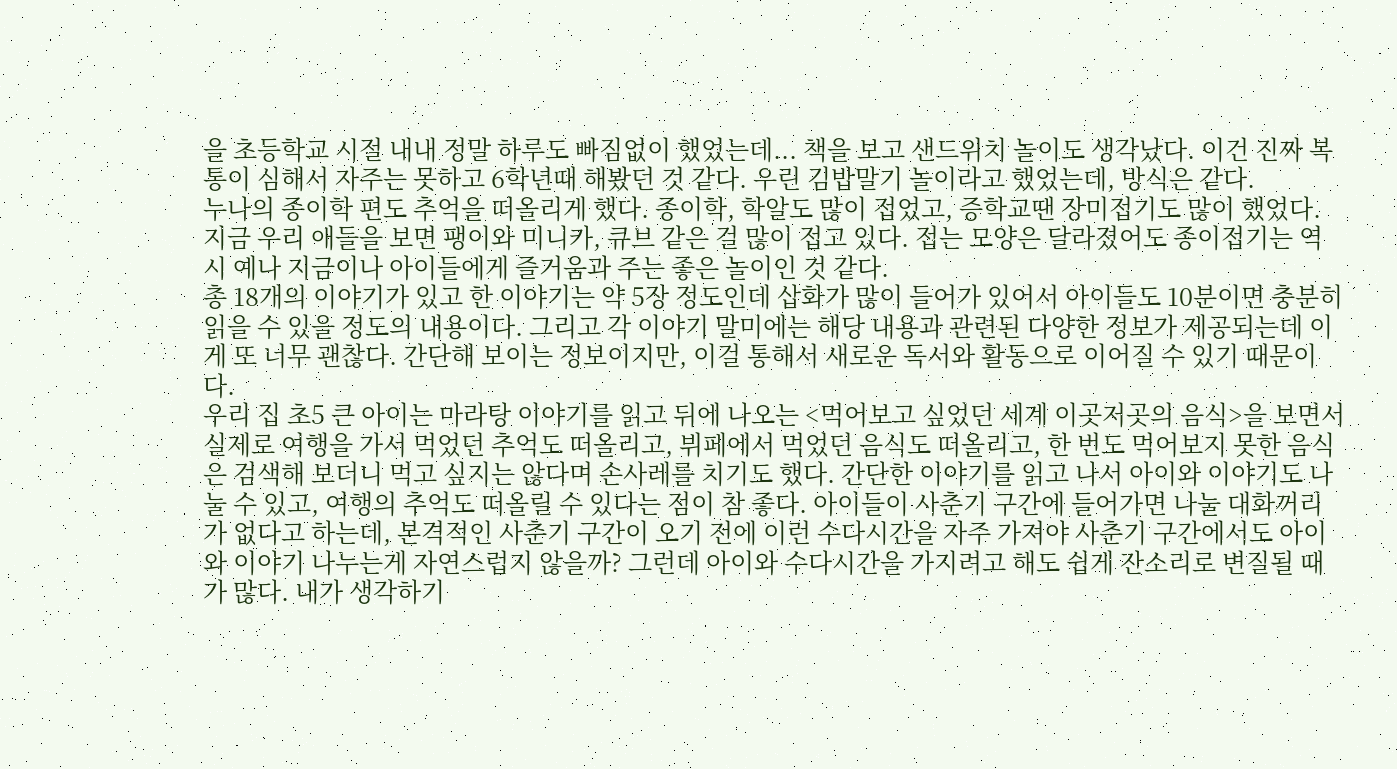을 초등학교 시절 내내 정말 하루도 빠짐없이 했었는데... 책을 보고 샌드위치 놀이도 생각났다. 이건 진짜 복통이 심해서 자주는 못하고 6학년때 해봤던 것 같다. 우린 김밥말기 놀이라고 했었는데, 방식은 같다.
누나의 종이학 편도 추억을 떠올리게 했다. 종이학, 학알도 많이 접었고, 증학교땐 장미접기도 많이 했었다. 지금 우리 애들을 보면 팽이와 미니카, 큐브 같은 걸 많이 접고 있다. 접는 모양은 달라졌어도 종이접기는 역시 예나 지금이나 아이들에게 즐거움과 주는 좋은 놀이인 것 같다.
총 18개의 이야기가 있고 한 이야기는 약 5장 정도인데 삽화가 많이 들어가 있어서 아이들도 10분이면 충분히 읽을 수 있을 정도의 내용이다. 그리고 각 이야기 말미에는 해당 내용과 관련된 다양한 정보가 제공되는데 이게 또 너무 괜찮다. 간단해 보이는 정보이지만, 이걸 통해서 새로운 독서와 활동으로 이어질 수 있기 때문이다.
우리 집 초5 큰 아이는 마라탕 이야기를 읽고 뒤에 나오는 <먹어보고 싶었던 세계 이곳저곳의 음식>을 보면서 실제로 여행을 가서 먹었던 추억도 떠올리고, 뷔페에서 먹었던 음식도 떠올리고, 한 번도 먹어보지 못한 음식은 검색해 보더니 먹고 싶지는 않다며 손사레를 치기도 했다. 간단한 이야기를 읽고 나서 아이와 이야기도 나눌 수 있고, 여행의 추억도 떠올릴 수 있다는 점이 참 좋다. 아이들이 사춘기 구간에 들어가면 나눌 대화꺼리가 없다고 하는데, 본격적인 사춘기 구간이 오기 전에 이런 수다시간을 자주 가져야 사춘기 구간에서도 아이와 이야기 나누는게 자연스럽지 않을까? 그런데 아이와 수다시간을 가지려고 해도 쉽게 잔소리로 변질될 때가 많다. 내가 생각하기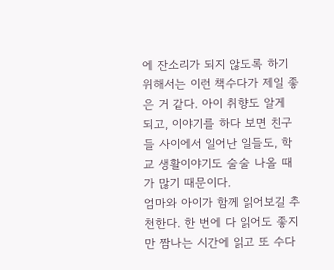에 잔소리가 되지 않도록 하기 위해서는 이런 책수다가 제일 좋은 거 같다. 아이 취향도 알게 되고, 이야기를 하다 보면 친구들 사이에서 일어난 일들도, 학교 생활이야기도 술술 나올 때가 많기 때문이다.
엄마와 아이가 함께 읽어보길 추천한다. 한 번에 다 읽어도 좋지만 짬나는 시간에 읽고 또 수다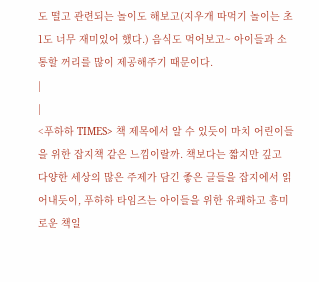도 떨고 관련되는 놀이도 해보고(지우개 따먹기 놀이는 초1도 너무 재미있어 했다.) 음식도 먹어보고~ 아이들과 소통할 꺼리를 많이 제공해주기 때문이다.
|
|
<푸하하 TIMES> 책 제목에서 알 수 있듯이 마치 어린이들을 위한 잡지책 같은 느낌이랄까. 책보다는 짧지만 깊고 다양한 세상의 많은 주제가 담긴 좋은 글들을 잡지에서 읽어내듯이, 푸하하 타임즈는 아이들을 위한 유쾌하고 흥미로운 책일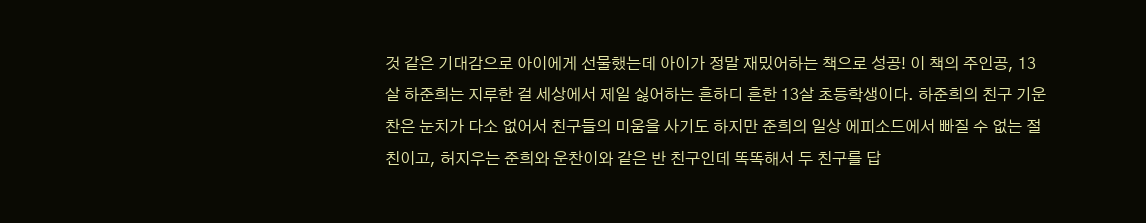것 같은 기대감으로 아이에게 선물했는데 아이가 정말 재밌어하는 책으로 성공! 이 책의 주인공, 13살 하준희는 지루한 걸 세상에서 제일 싫어하는 흔하디 흔한 13살 초등학생이다. 하준희의 친구 기운찬은 눈치가 다소 없어서 친구들의 미움을 사기도 하지만 준희의 일상 에피소드에서 빠질 수 없는 절친이고, 허지우는 준희와 운찬이와 같은 반 친구인데 똑똑해서 두 친구를 답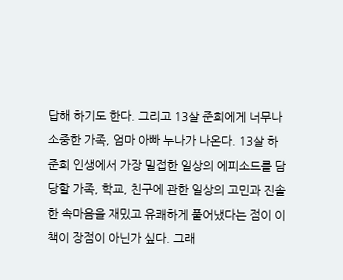답해 하기도 한다. 그리고 13살 준희에게 너무나 소중한 가족, 엄마 아빠 누나가 나온다. 13살 하준희 인생에서 가장 밀접한 일상의 에피소드를 담당할 가족, 학교, 친구에 관한 일상의 고민과 진솔한 속마음을 재밌고 유쾌하게 풀어냈다는 점이 이 책이 장점이 아닌가 싶다. 그래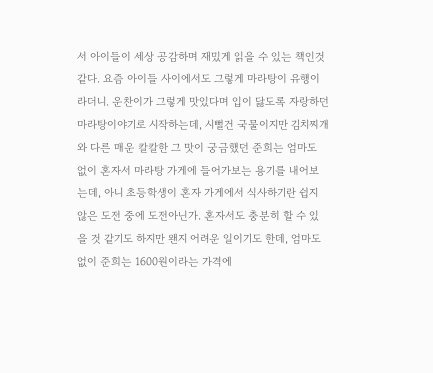서 아이들이 세상 공감하며 재밌게 읽을 수 있는 책인것 같다. 요즘 아이들 사이에서도 그렇게 마라탕이 유행이라더니. 운찬이가 그렇게 맛있다며 입이 닳도록 자랑하던 마라탕이야기로 시작하는데, 시뻘건 국물이지만 김치찌개와 다른 매운 칼칼한 그 맛이 궁금했던 준희는 엄마도 없이 혼자서 마라탕 가게에 들어가보는 용기를 내어보는데, 아니 초등학생이 혼자 가게에서 식사하기란 쉽지 않은 도전 중에 도전아닌가. 혼자서도 충분히 할 수 있을 것 같기도 하지만 왠지 어려운 일이기도 한데, 엄마도 없이 준희는 1600원이라는 가격에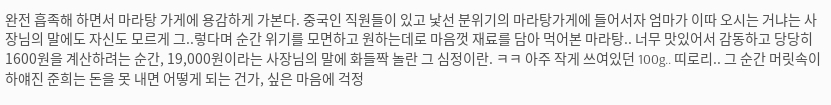완전 흡족해 하면서 마라탕 가게에 용감하게 가본다. 중국인 직원들이 있고 낯선 분위기의 마라탕가게에 들어서자 엄마가 이따 오시는 거냐는 사장님의 말에도 자신도 모르게 그..렇다며 순간 위기를 모면하고 원하는데로 마음껏 재료를 담아 먹어본 마라탕.. 너무 맛있어서 감동하고 당당히 1600원을 계산하려는 순간, 19,000원이라는 사장님의 말에 화들짝 놀란 그 심정이란. ㅋㅋ 아주 작게 쓰여있던 100g.. 띠로리.. 그 순간 머릿속이 하얘진 준희는 돈을 못 내면 어떻게 되는 건가, 싶은 마음에 걱정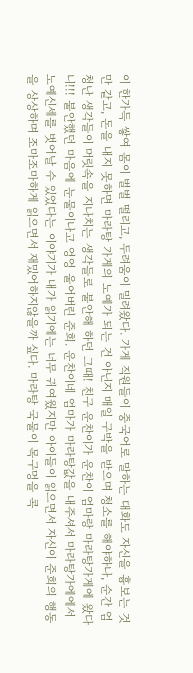이 한가득 쌓여 몸이 벌벌 떨리고, 두려움이 밀려왔다. 가게 직원들이 중국어로 말하는 대화도 자신을 흉보는 것만 같고, 돈을 내지 못하면 마라탕 가게의 노예가 되는 건 아닌지 매일 구박을 받으며 청소를 해야하나, 순간 엄청난 생각들이 머릿속을 지나치는 생각들로 불안해 하던 그때! 친구 운찬이가 운찬이 엄마랑 마라탕가게에 왔다니!!! 불안했던 마음에 눈물이나고 엉엉 울어버린 준희. 운찬이네 엄마가 마라탕값을 내주셔서 마라탕가에에서 노예신세를 벗어날 수 있었다는 이야기가 내가 읽기에는 너무 귀여웠지만 아이들이 읽으면서 자신이 준희의 행동을 상상하며 조마조마하게 읽으면서 재밌어하지않을까 싶다. 마라탕 국물이 목구멍을 콕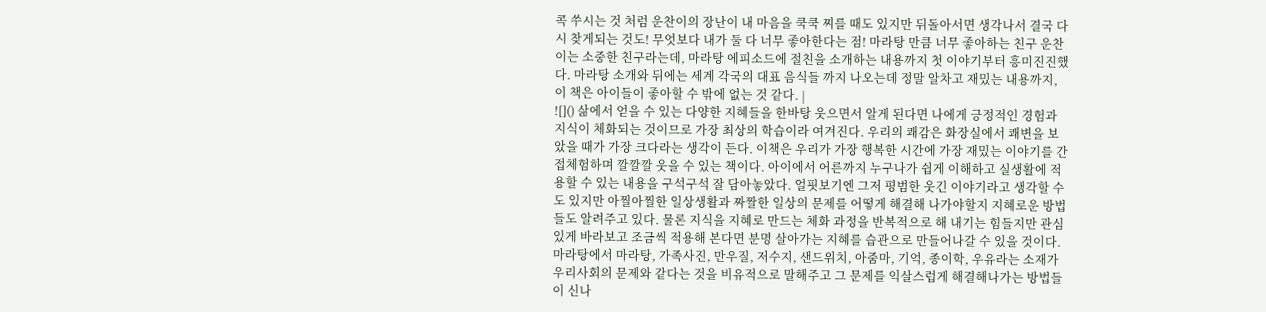콕 쑤시는 것 처럼 운찬이의 장난이 내 마음을 쿡쿡 찌를 때도 있지만 뒤돌아서면 생각나서 결국 다시 찾게되는 것도! 무엇보다 내가 둘 다 너무 좋아한다는 점! 마라탕 만큼 너무 좋아하는 친구 운찬이는 소중한 친구라는데, 마라탕 에피소드에 절친을 소개하는 내용까지 첫 이야기부터 흥미진진했다. 마라탕 소개와 뒤에는 세계 각국의 대표 음식들 까지 나오는데 정말 알차고 재밌는 내용까지, 이 책은 아이들이 좋아할 수 밖에 없는 것 같다. |
![]() 삶에서 얻을 수 있는 다양한 지혜들을 한바탕 웃으면서 알게 된다면 나에게 긍정적인 경험과 지식이 체화되는 것이므로 가장 최상의 학습이라 여겨진다. 우리의 쾌감은 화장실에서 쾌변을 보았을 때가 가장 크다라는 생각이 든다. 이책은 우리가 가장 행복한 시간에 가장 재밌는 이야기를 간접체험하며 깔깔깔 웃을 수 있는 책이다. 아이에서 어른까지 누구나가 쉽게 이해하고 실생활에 적용할 수 있는 내용을 구석구석 잘 담아놓았다. 얼핏보기엔 그저 평범한 웃긴 이야기라고 생각할 수도 있지만 아찔아찔한 일상생활과 짜짤한 일상의 문제를 어떻게 해결해 나가야할지 지혜로운 방법들도 알려주고 있다. 물론 지식을 지혜로 만드는 체화 과정을 반복적으로 해 내기는 힘들지만 관심있게 바라보고 조금씩 적용해 본다면 분명 살아가는 지혜를 습관으로 만들어나갈 수 있을 것이다. 마라탕에서 마라탕, 가족사진, 만우질, 저수지, 샌드위치, 아줌마, 기억, 종이학, 우유라는 소재가 우리사회의 문제와 같다는 것을 비유적으로 말해주고 그 문제를 익살스럽게 해결해나가는 방법들이 신나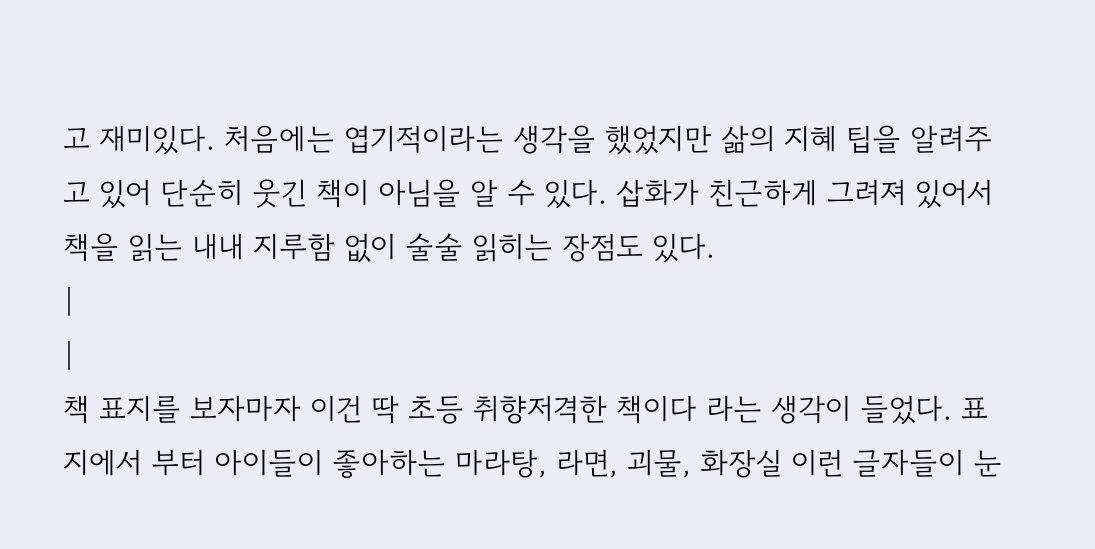고 재미있다. 처음에는 엽기적이라는 생각을 했었지만 삶의 지혜 팁을 알려주고 있어 단순히 웃긴 책이 아님을 알 수 있다. 삽화가 친근하게 그려져 있어서 책을 읽는 내내 지루함 없이 술술 읽히는 장점도 있다.
|
|
책 표지를 보자마자 이건 딱 초등 취향저격한 책이다 라는 생각이 들었다. 표지에서 부터 아이들이 좋아하는 마라탕, 라면, 괴물, 화장실 이런 글자들이 눈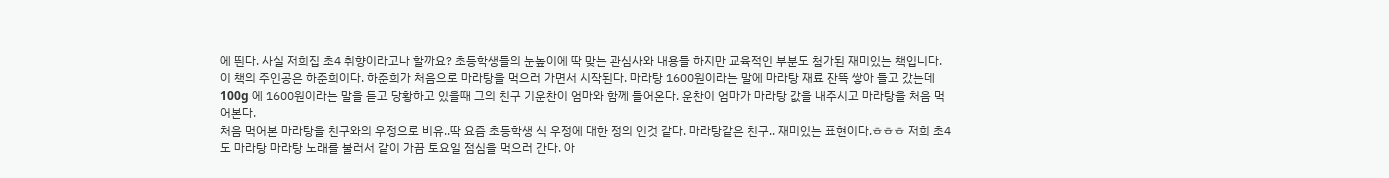에 띈다. 사실 저희집 초4 취향이라고나 할까요? 초등학생들의 눈높이에 딱 맞는 관심사와 내용들 하지만 교육적인 부분도 첨가된 재미있는 책입니다.
이 책의 주인공은 하준희이다. 하준희가 처음으로 마라탕을 먹으러 가면서 시작된다. 마라탕 1600원이라는 말에 마라탕 재료 잔뜩 쌓아 들고 갔는데 100g 에 1600원이라는 말을 듣고 당황하고 있을때 그의 친구 기운찬이 엄마와 함께 들어온다. 운찬이 엄마가 마라탕 값을 내주시고 마라탕을 처음 먹어본다.
처음 먹어본 마라탕을 친구와의 우정으로 비유..딱 요즘 초등학생 식 우정에 대한 정의 인것 같다. 마라탕같은 친구.. 재미있는 표현이다.ㅎㅎㅎ 저희 초4도 마라탕 마라탕 노래를 불러서 같이 가끔 토요일 점심을 먹으러 간다. 아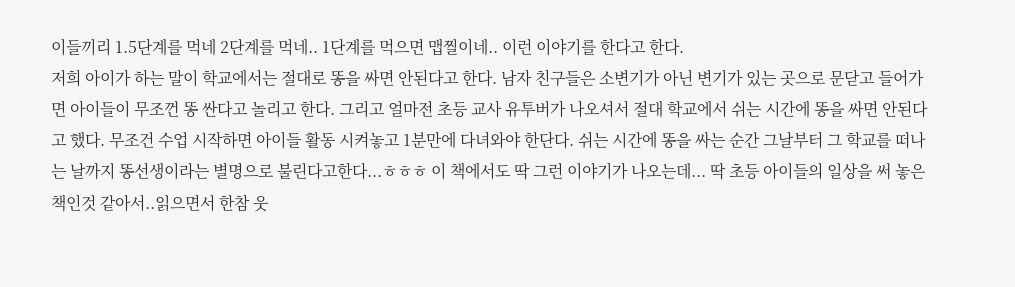이들끼리 1.5단계를 먹네 2단계를 먹네.. 1단계를 먹으면 맵찔이네.. 이런 이야기를 한다고 한다.
저희 아이가 하는 말이 학교에서는 절대로 똥을 싸면 안된다고 한다. 남자 친구들은 소변기가 아닌 변기가 있는 곳으로 문닫고 들어가면 아이들이 무조껀 똥 싼다고 놀리고 한다. 그리고 얼마전 초등 교사 유투버가 나오셔서 절대 학교에서 쉬는 시간에 똥을 싸면 안된다고 했다. 무조건 수업 시작하면 아이들 활동 시켜놓고 1분만에 다녀와야 한단다. 쉬는 시간에 똥을 싸는 순간 그날부터 그 학교를 떠나는 날까지 똥선생이라는 별명으로 불린다고한다...ㅎㅎㅎ 이 책에서도 딱 그런 이야기가 나오는데... 딱 초등 아이들의 일상을 써 놓은 책인것 같아서..읽으면서 한참 웃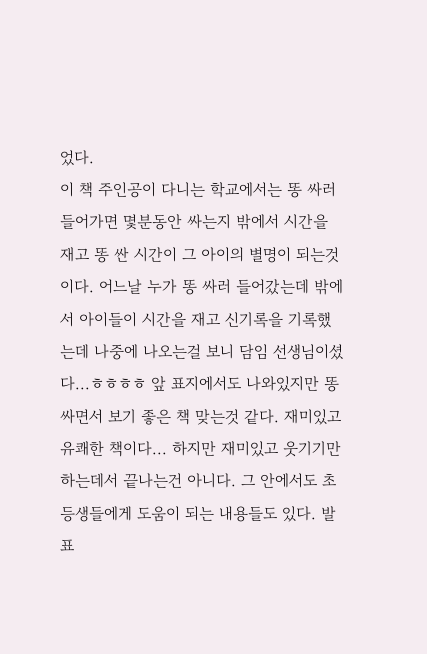었다.
이 책 주인공이 다니는 학교에서는 똥 싸러 들어가면 몇분동안 싸는지 밖에서 시간을 재고 똥 싼 시간이 그 아이의 별명이 되는것이다. 어느날 누가 똥 싸러 들어갔는데 밖에서 아이들이 시간을 재고 신기록을 기록했는데 나중에 나오는걸 보니 담임 선생님이셨다...ㅎㅎㅎㅎ 앞 표지에서도 나와있지만 똥싸면서 보기 좋은 책 맞는것 같다. 재미있고 유쾌한 책이다... 하지만 재미있고 웃기기만 하는데서 끝나는건 아니다. 그 안에서도 초등생들에게 도움이 되는 내용들도 있다. 발표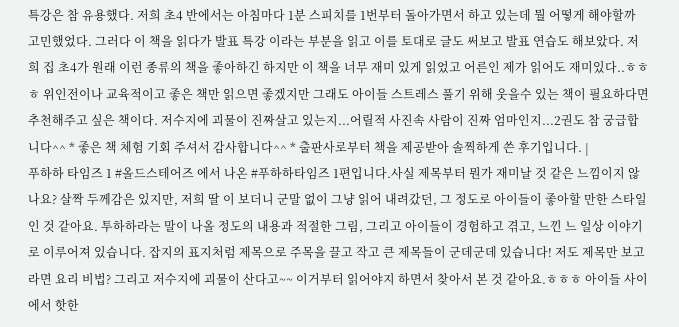특강은 참 유용했다. 저희 초4 반에서는 아침마다 1분 스피치를 1번부터 돌아가면서 하고 있는데 뭘 어떻게 해야할까 고민했었다. 그러다 이 책을 읽다가 발표 특강 이라는 부분을 읽고 이를 토대로 글도 써보고 발표 연습도 해보았다. 저희 집 초4가 원래 이런 종류의 책을 좋아하긴 하지만 이 책을 너무 재미 있게 읽었고 어른인 제가 읽어도 재미있다..ㅎㅎㅎ 위인전이나 교육적이고 좋은 책만 읽으면 좋겠지만 그래도 아이들 스트레스 풀기 위해 웃을수 있는 책이 필요하다면 추천해주고 싶은 책이다. 저수지에 괴물이 진짜살고 있는지...어릴적 사진속 사람이 진짜 엄마인지...2권도 참 궁급합니다^^ * 좋은 책 체험 기회 주셔서 감사합니다^^ * 출판사로부터 책을 제공받아 솔찍하게 쓴 후기입니다. |
푸하하 타임즈 1 #올드스테어즈 에서 나온 #푸하하타임즈 1편입니다.사실 제목부터 뭔가 재미날 것 같은 느낌이지 않나요? 살짝 두께감은 있지만, 저희 딸 이 보더니 군말 없이 그냥 읽어 내려갔던, 그 정도로 아이들이 좋아할 만한 스타일인 것 같아요. 투하하라는 말이 나올 정도의 내용과 적절한 그림, 그리고 아이들이 경험하고 겪고, 느낀 느 일상 이야기로 이루어져 있습니다. 잡지의 표지처럼 제목으로 주목을 끌고 작고 큰 제목들이 군데군데 있습니다! 저도 제목만 보고 라면 요리 비법? 그리고 저수지에 괴물이 산다고~~ 이거부터 읽어야지 하면서 찾아서 본 것 같아요.ㅎㅎㅎ 아이들 사이에서 핫한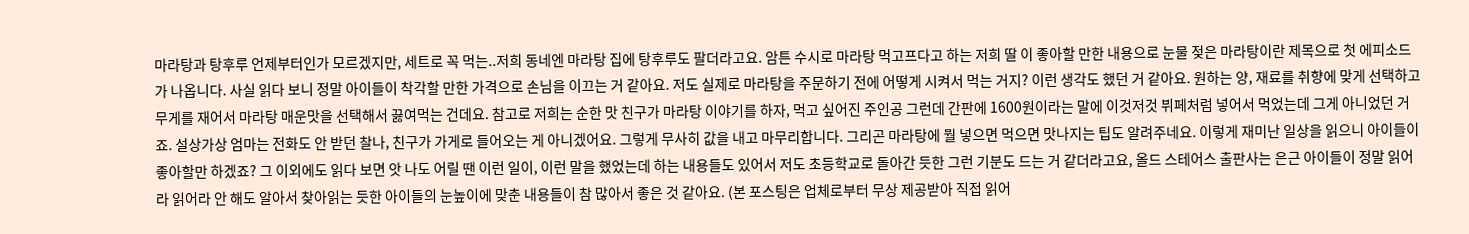마라탕과 탕후루 언제부터인가 모르겠지만, 세트로 꼭 먹는..저희 동네엔 마라탕 집에 탕후루도 팔더라고요. 암튼 수시로 마라탕 먹고프다고 하는 저희 딸 이 좋아할 만한 내용으로 눈물 젖은 마라탕이란 제목으로 첫 에피소드가 나옵니다. 사실 읽다 보니 정말 아이들이 착각할 만한 가격으로 손님을 이끄는 거 같아요. 저도 실제로 마라탕을 주문하기 전에 어떻게 시켜서 먹는 거지? 이런 생각도 했던 거 같아요. 원하는 양, 재료를 취향에 맞게 선택하고 무게를 재어서 마라탕 매운맛을 선택해서 끓여먹는 건데요. 참고로 저희는 순한 맛 친구가 마라탕 이야기를 하자, 먹고 싶어진 주인공 그런데 간판에 1600원이라는 말에 이것저것 뷔페처럼 넣어서 먹었는데 그게 아니었던 거죠. 설상가상 엄마는 전화도 안 받던 찰나, 친구가 가게로 들어오는 게 아니겠어요. 그렇게 무사히 값을 내고 마무리합니다. 그리곤 마라탕에 뭘 넣으면 먹으면 맛나지는 팁도 알려주네요. 이렇게 재미난 일상을 읽으니 아이들이 좋아할만 하겠죠? 그 이외에도 읽다 보면 앗 나도 어릴 땐 이런 일이, 이런 말을 했었는데 하는 내용들도 있어서 저도 초등학교로 돌아간 듯한 그런 기분도 드는 거 같더라고요, 올드 스테어스 출판사는 은근 아이들이 정말 읽어라 읽어라 안 해도 알아서 찾아읽는 듯한 아이들의 눈높이에 맞춘 내용들이 참 많아서 좋은 것 같아요. (본 포스팅은 업체로부터 무상 제공받아 직접 읽어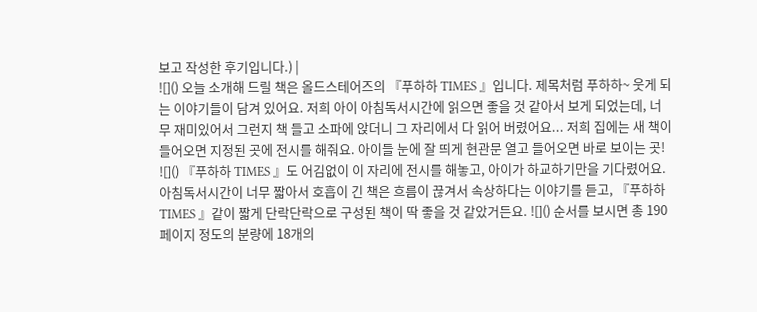보고 작성한 후기입니다.) |
![]() 오늘 소개해 드릴 책은 올드스테어즈의 『푸하하 TIMES 』입니다. 제목처럼 푸하하~ 웃게 되는 이야기들이 담겨 있어요. 저희 아이 아침독서시간에 읽으면 좋을 것 같아서 보게 되었는데, 너무 재미있어서 그런지 책 들고 소파에 앉더니 그 자리에서 다 읽어 버렸어요... 저희 집에는 새 책이 들어오면 지정된 곳에 전시를 해줘요. 아이들 눈에 잘 띄게 현관문 열고 들어오면 바로 보이는 곳! ![]() 『푸하하 TIMES 』도 어김없이 이 자리에 전시를 해놓고, 아이가 하교하기만을 기다렸어요. 아침독서시간이 너무 짧아서 호흡이 긴 책은 흐름이 끊겨서 속상하다는 이야기를 듣고, 『푸하하 TIMES 』같이 짧게 단락단락으로 구성된 책이 딱 좋을 것 같았거든요. ![]() 순서를 보시면 총 190페이지 정도의 분량에 18개의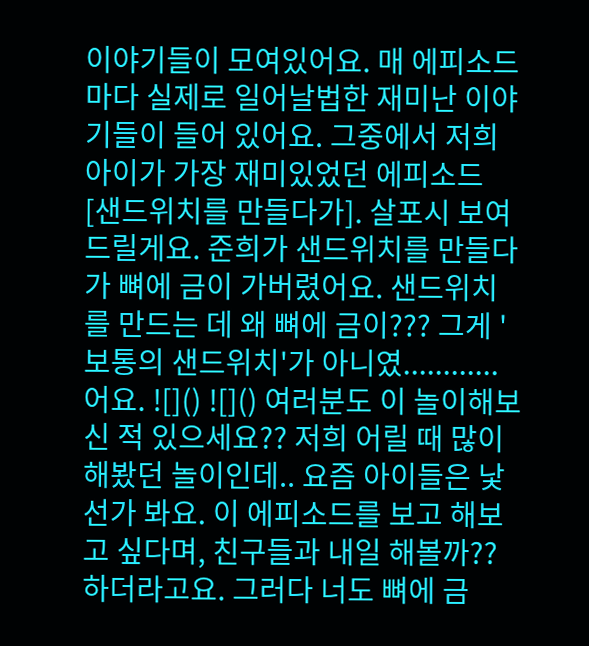이야기들이 모여있어요. 매 에피소드마다 실제로 일어날법한 재미난 이야기들이 들어 있어요. 그중에서 저희 아이가 가장 재미있었던 에피소드 [샌드위치를 만들다가]. 살포시 보여드릴게요. 준희가 샌드위치를 만들다가 뼈에 금이 가버렸어요. 샌드위치를 만드는 데 왜 뼈에 금이??? 그게 '보통의 샌드위치'가 아니였............어요. ![]() ![]() 여러분도 이 놀이해보신 적 있으세요?? 저희 어릴 때 많이 해봤던 놀이인데.. 요즘 아이들은 낯선가 봐요. 이 에피소드를 보고 해보고 싶다며, 친구들과 내일 해볼까?? 하더라고요. 그러다 너도 뼈에 금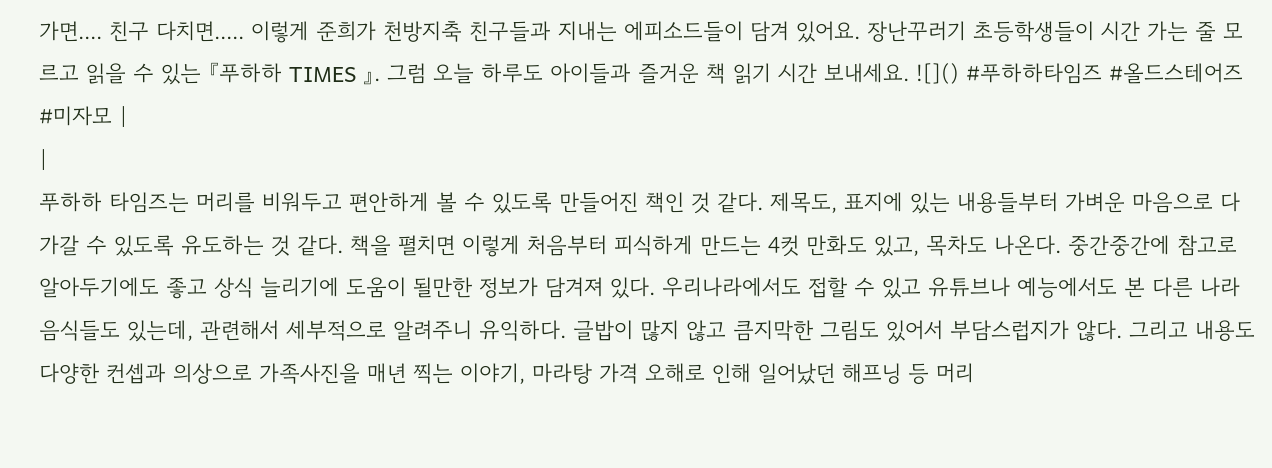가면.... 친구 다치면..... 이렇게 준희가 천방지축 친구들과 지내는 에피소드들이 담겨 있어요. 장난꾸러기 초등학생들이 시간 가는 줄 모르고 읽을 수 있는 『푸하하 TIMES 』. 그럼 오늘 하루도 아이들과 즐거운 책 읽기 시간 보내세요. ![]() #푸하하타임즈 #올드스테어즈 #미자모 |
|
푸하하 타임즈는 머리를 비워두고 편안하게 볼 수 있도록 만들어진 책인 것 같다. 제목도, 표지에 있는 내용들부터 가벼운 마음으로 다가갈 수 있도록 유도하는 것 같다. 책을 펼치면 이렇게 처음부터 피식하게 만드는 4컷 만화도 있고, 목차도 나온다. 중간중간에 참고로 알아두기에도 좋고 상식 늘리기에 도움이 될만한 정보가 담겨져 있다. 우리나라에서도 접할 수 있고 유튜브나 예능에서도 본 다른 나라 음식들도 있는데, 관련해서 세부적으로 알려주니 유익하다. 글밥이 많지 않고 큼지막한 그림도 있어서 부담스럽지가 않다. 그리고 내용도 다양한 컨셉과 의상으로 가족사진을 매년 찍는 이야기, 마라탕 가격 오해로 인해 일어났던 해프닝 등 머리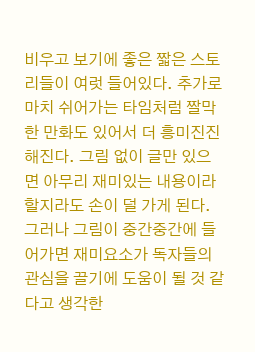비우고 보기에 좋은 짧은 스토리들이 여럿 들어있다. 추가로 마치 쉬어가는 타임처럼 짤막한 만화도 있어서 더 흥미진진해진다. 그림 없이 글만 있으면 아무리 재미있는 내용이라 할지라도 손이 덜 가게 된다. 그러나 그림이 중간중간에 들어가면 재미요소가 독자들의 관심을 끌기에 도움이 될 것 같다고 생각한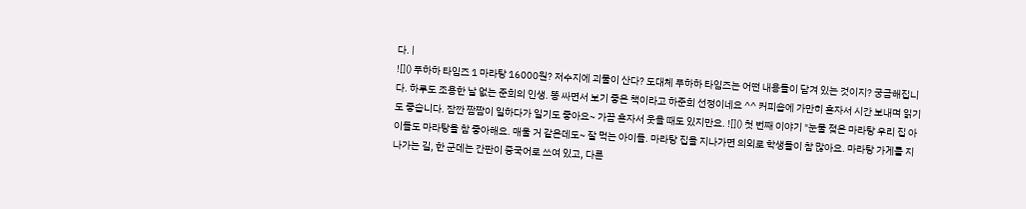다. |
![]() 푸하하 타임즈 1 마라탕 16000원? 저수지에 괴물이 산다? 도대체 푸하하 타임즈는 어떤 내용들이 담겨 있는 것이지? 궁금해집니다. 하루도 조용한 날 없는 준희의 인생. 똥 싸면서 보기 좋은 책이라고 하준희 선정이네요 ^^ 커피숍에 가만히 혼자서 시간 보내며 읽기도 좋습니다. 잠깐 짬짬이 일하다가 일기도 좋아요~ 가끔 혼자서 웃을 때도 있지만요. ![]() 첫 번째 이야기 "눈물 젖은 마라탕 우리 집 아이들도 마라탕을 참 좋아해요. 매울 거 같은데도~ 잘 먹는 아이들. 마라탕 집을 지나가면 의외로 학생들이 참 많아요. 마라탕 가게를 지나가는 길, 한 군데는 간판이 중국어로 쓰여 있고, 다른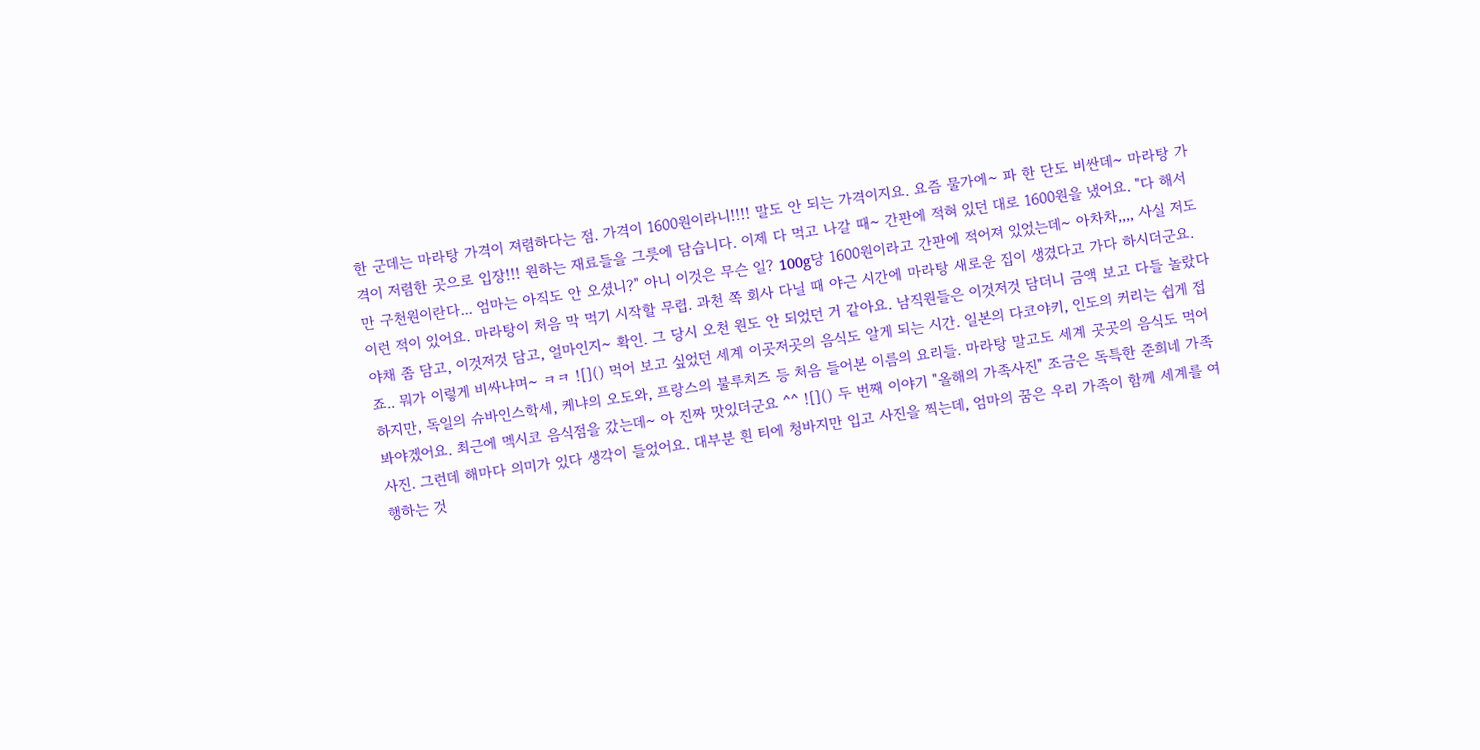한 군데는 마라탕 가격이 져렴하다는 점. 가격이 1600원이라니!!!! 말도 안 되는 가격이지요. 요즘 물가에~ 파 한 단도 비싼데~ 마라탕 가격이 저렴한 곳으로 입장!!! 원하는 재료들을 그릇에 담습니다. 이제 다 먹고 나갈 때~ 간판에 적혀 있던 대로 1600원을 냈어요. "다 해서 만 구천원이란다... 엄마는 아직도 안 오셨니?" 아니 이것은 무슨 일? 100g당 1600원이라고 간판에 적어져 있었는데~ 아차차,,,, 사실 저도 이런 적이 있어요. 마라탕이 처음 막 먹기 시작할 무렵. 과천 쪽 회사 다닐 때 야근 시간에 마라탕 새로운 집이 생겼다고 가다 하시더군요. 야채 좀 담고, 이것저것 담고, 얼마인지~ 확인. 그 당시 오천 원도 안 되었던 거 같아요. 남직원들은 이것저것 담더니 금액 보고 다들 놀랐다죠.. 뭐가 이렇게 비싸냐며~ ㅋㅋ ![]() 먹어 보고 싶었던 세계 이곳저곳의 음식도 알게 되는 시간. 일본의 다코야키, 인도의 커리는 쉽게 접하지만, 독일의 슈바인스학세, 케냐의 오도와, 프랑스의 불루치즈 등 처음 들어본 이름의 요리들. 마라탕 말고도 세계 곳곳의 음식도 먹어봐야겠어요. 최근에 멕시코 음식점을 갔는데~ 아 진짜 맛있더군요 ^^ ![]() 두 번째 이야기 "올해의 가족사진" 조금은 독특한 준희네 가족 사진. 그런데 해마다 의미가 있다 생각이 들었어요. 대부분 흰 티에 청바지만 입고 사진을 찍는데, 엄마의 꿈은 우리 가족이 함께 세계를 여행하는 것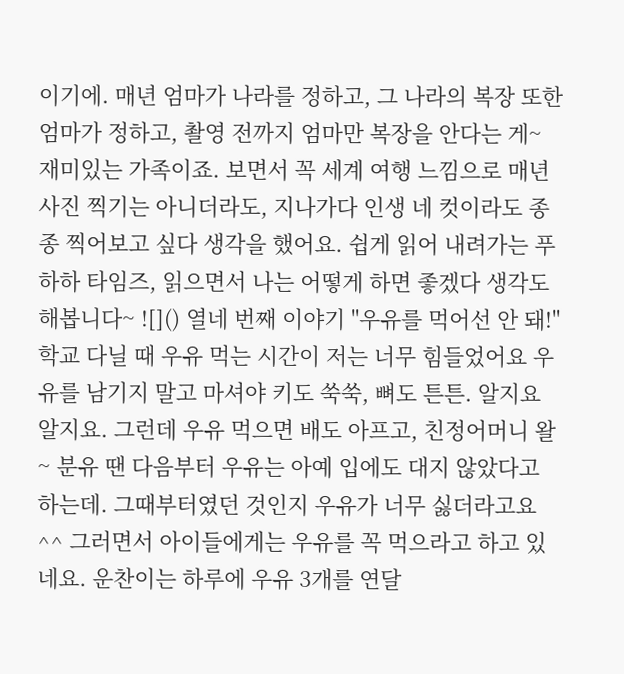이기에. 매년 엄마가 나라를 정하고, 그 나라의 복장 또한 엄마가 정하고, 촬영 전까지 엄마만 복장을 안다는 게~ 재미있는 가족이죠. 보면서 꼭 세계 여행 느낌으로 매년 사진 찍기는 아니더라도, 지나가다 인생 네 컷이라도 종종 찍어보고 싶다 생각을 했어요. 쉽게 읽어 내려가는 푸하하 타임즈, 읽으면서 나는 어떻게 하면 좋겠다 생각도 해봅니다~ ![]() 열네 번째 이야기 "우유를 먹어선 안 돼!" 학교 다닐 때 우유 먹는 시간이 저는 너무 힘들었어요 우유를 남기지 말고 마셔야 키도 쑥쑥, 뼈도 튼튼. 알지요 알지요. 그런데 우유 먹으면 배도 아프고, 친정어머니 왈~ 분유 땐 다음부터 우유는 아예 입에도 대지 않았다고 하는데. 그때부터였던 것인지 우유가 너무 싫더라고요 ^^ 그러면서 아이들에게는 우유를 꼭 먹으라고 하고 있네요. 운찬이는 하루에 우유 3개를 연달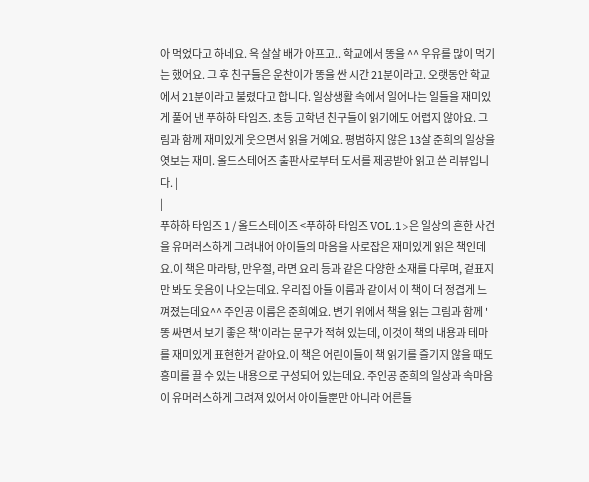아 먹었다고 하네요. 윽 살살 배가 아프고.. 학교에서 똥을 ^^ 우유를 많이 먹기는 했어요. 그 후 친구들은 운찬이가 똥을 싼 시간 21분이라고. 오랫동안 학교에서 21분이라고 불렸다고 합니다. 일상생활 속에서 일어나는 일들을 재미있게 풀어 낸 푸하하 타임즈. 초등 고학년 친구들이 읽기에도 어렵지 않아요. 그림과 함께 재미있게 웃으면서 읽을 거예요. 평범하지 않은 13살 준희의 일상을 엿보는 재미. 올드스테어즈 출판사로부터 도서를 제공받아 읽고 쓴 리뷰입니다. |
|
푸하하 타임즈 1 / 올드스테이즈 <푸하하 타임즈 VOL.1>은 일상의 흔한 사건을 유머러스하게 그려내어 아이들의 마음을 사로잡은 재미있게 읽은 책인데요.이 책은 마라탕, 만우절, 라면 요리 등과 같은 다양한 소재를 다루며, 겉표지만 봐도 웃음이 나오는데요. 우리집 아들 이름과 같이서 이 책이 더 정겹게 느껴졌는데요^^ 주인공 이름은 준희예요. 변기 위에서 책을 읽는 그림과 함께 '똥 싸면서 보기 좋은 책'이라는 문구가 적혀 있는데, 이것이 책의 내용과 테마를 재미있게 표현한거 같아요.이 책은 어린이들이 책 읽기를 즐기지 않을 때도 흥미를 끌 수 있는 내용으로 구성되어 있는데요. 주인공 준희의 일상과 속마음이 유머러스하게 그려져 있어서 아이들뿐만 아니라 어른들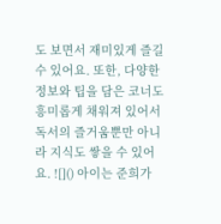도 보면서 재미있게 즐길 수 있어요. 또한, 다양한 정보와 팁을 담은 코너도 흥미롭게 채워져 있어서 독서의 즐거움뿐만 아니라 지식도 쌓을 수 있어요. ![]() 아이는 준희가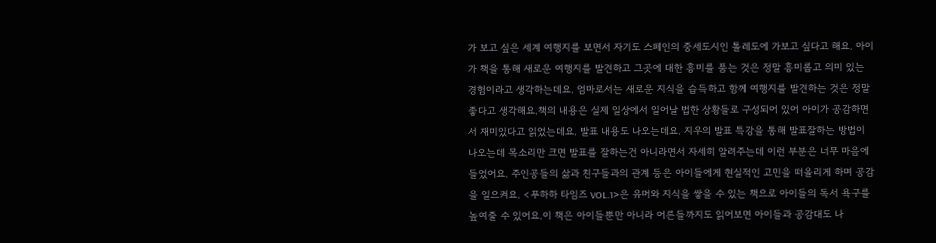가 보고 싶은 세계 여행지를 보면서 자기도 스페인의 중세도시인 톨레도에 가보고 싶다고 해요. 아이가 책을 통해 새로운 여행지를 발견하고 그곳에 대한 흥미를 품는 것은 정말 흥미롭고 의미 있는 경험이라고 생각하는데요. 엄마로서는 새로운 지식을 습득하고 함께 여행지를 발견하는 것은 정말 좋다고 생각해요.책의 내용은 실제 일상에서 일어날 법한 상황들로 구성되어 있어 아이가 공감하면서 재미있다고 읽었는데요. 발표 내용도 나오는데요. 지우의 발표 특강을 통해 발표잘하는 방법이 나오는데 목소리만 크면 발표를 잘하는건 아니라면서 자세히 알려주는데 이런 부분은 너무 마음에 들었어요. 주인공들의 삶과 친구들과의 관계 등은 아이들에게 현실적인 고민을 떠올리게 하며 공감을 일으켜요. <푸하하 타임즈 VOL.1>은 유머와 지식을 쌓을 수 있는 책으로 아이들의 독서 욕구를 높여줄 수 있어요.이 책은 아이들뿐만 아니라 어른들까지도 읽어보면 아이들과 공감대도 나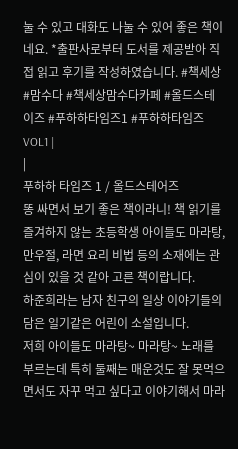눌 수 있고 대화도 나눌 수 있어 좋은 책이네요. *출판사로부터 도서를 제공받아 직접 읽고 후기를 작성하였습니다. #책세상 #맘수다 #책세상맘수다카페 #올드스테이즈 #푸하하타임즈1 #푸하하타임즈VOL1 |
|
푸하하 타임즈 1 / 올드스테어즈
똥 싸면서 보기 좋은 책이라니! 책 읽기를 즐겨하지 않는 초등학생 아이들도 마라탕, 만우절, 라면 요리 비법 등의 소재에는 관심이 있을 것 같아 고른 책이랍니다.
하준희라는 남자 친구의 일상 이야기들의 담은 일기같은 어린이 소설입니다.
저희 아이들도 마라탕~ 마라탕~ 노래를 부르는데 특히 둘째는 매운것도 잘 못먹으면서도 자꾸 먹고 싶다고 이야기해서 마라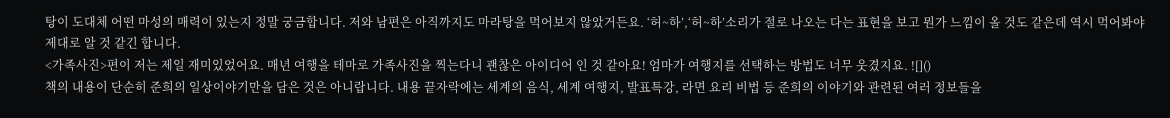탕이 도대체 어떤 마성의 매력이 있는지 정말 궁금합니다. 저와 남편은 아직까지도 마라탕을 먹어보지 않았거든요. ‘허~하’,‘허~하’소리가 절로 나오는 다는 표현을 보고 뭔가 느낌이 올 것도 같은데 역시 먹어봐야 제대로 알 것 같긴 합니다.
<가족사진>편이 저는 제일 재미있었어요. 매년 여행을 테마로 가족사진을 찍는다니 괜찮은 아이디어 인 것 같아요! 엄마가 여행지를 선택하는 방법도 너무 웃겼지요. ![]()
책의 내용이 단순히 준희의 일상이야기만을 담은 것은 아니랍니다. 내용 끝자락에는 세계의 음식, 세계 여행지, 발표특강, 라면 요리 비법 등 준희의 이야기와 관련된 여러 정보들을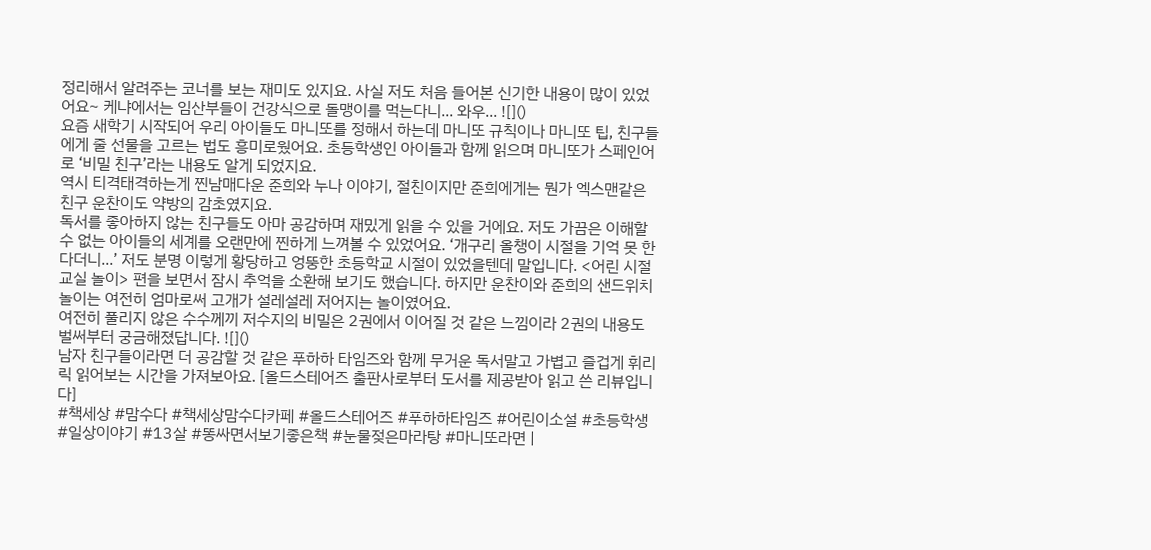정리해서 알려주는 코너를 보는 재미도 있지요. 사실 저도 처음 들어본 신기한 내용이 많이 있었어요~ 케냐에서는 임산부들이 건강식으로 돌맹이를 먹는다니... 와우... ![]()
요즘 새학기 시작되어 우리 아이들도 마니또를 정해서 하는데 마니또 규칙이나 마니또 팁, 친구들에게 줄 선물을 고르는 법도 흥미로웠어요. 초등학생인 아이들과 함께 읽으며 마니또가 스페인어로 ‘비밀 친구’라는 내용도 알게 되었지요.
역시 티격태격하는게 찐남매다운 준희와 누나 이야기, 절친이지만 준희에게는 뭔가 엑스맨같은 친구 운찬이도 약방의 감초였지요.
독서를 좋아하지 않는 친구들도 아마 공감하며 재밌게 읽을 수 있을 거에요. 저도 가끔은 이해할 수 없는 아이들의 세계를 오랜만에 찐하게 느껴볼 수 있었어요. ‘개구리 올챙이 시절을 기억 못 한다더니...’ 저도 분명 이렇게 황당하고 엉뚱한 초등학교 시절이 있었을텐데 말입니다. <어린 시절 교실 놀이> 편을 보면서 잠시 추억을 소환해 보기도 했습니다. 하지만 운찬이와 준희의 샌드위치 놀이는 여전히 엄마로써 고개가 설레설레 저어지는 놀이였어요.
여전히 풀리지 않은 수수께끼 저수지의 비밀은 2권에서 이어질 것 같은 느낌이라 2권의 내용도 벌써부터 궁금해졌답니다. ![]()
남자 친구들이라면 더 공감할 것 같은 푸하하 타임즈와 함께 무거운 독서말고 가볍고 즐겁게 휘리릭 읽어보는 시간을 가져보아요. [올드스테어즈 출판사로부터 도서를 제공받아 읽고 쓴 리뷰입니다]
#책세상 #맘수다 #책세상맘수다카페 #올드스테어즈 #푸하하타임즈 #어린이소설 #초등학생 #일상이야기 #13살 #똥싸면서보기좋은책 #눈물젖은마라탕 #마니또라면 |